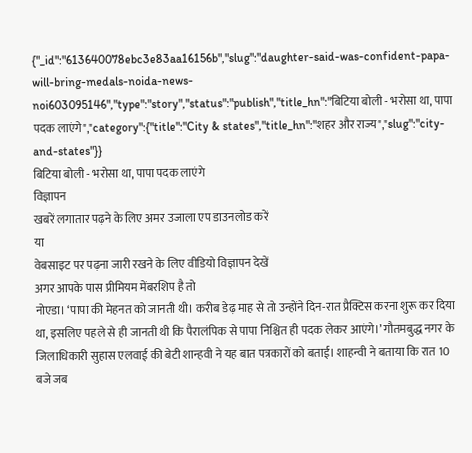{"_id":"613640078ebc3e83aa16156b","slug":"daughter-said-was-confident-papa-will-bring-medals-noida-news-noi603095146","type":"story","status":"publish","title_hn":"बिटिया बोली - भरोसा था, पापा पदक लाएंगे","category":{"title":"City & states","title_hn":"शहर और राज्य","slug":"city-and-states"}}
बिटिया बोली - भरोसा था, पापा पदक लाएंगे
विज्ञापन
खबरें लगातार पढ़ने के लिए अमर उजाला एप डाउनलोड करें
या
वेबसाइट पर पढ़ना जारी रखने के लिए वीडियो विज्ञापन देखें
अगर आपके पास प्रीमियम मेंबरशिप है तो
नोएडा। ‘पापा की मेहनत को जानती थी। करीब डेढ़ माह से तो उन्होंने दिन-रात प्रैक्टिस करना शुरू कर दिया था, इसलिए पहले से ही जानती थी कि पैरालंपिक से पापा निश्चित ही पदक लेकर आएंगे।’ गौतमबुद्ध नगर के जिलाधिकारी सुहास एलवाई की बेटी शान्हवी ने यह बात पत्रकारों को बताई। शाहन्वी ने बताया कि रात 10 बजे जब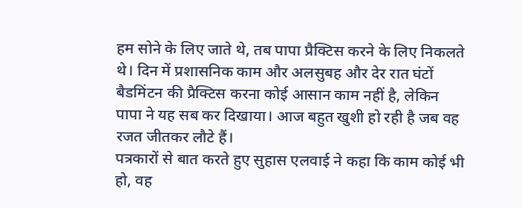हम सोने के लिए जाते थे, तब पापा प्रैक्टिस करने के लिए निकलते थे। दिन में प्रशासनिक काम और अलसुबह और देर रात घंटों बैडमिंटन की प्रैक्टिस करना कोई आसान काम नहीं है, लेकिन पापा ने यह सब कर दिखाया। आज बहुत खुशी हो रही है जब वह रजत जीतकर लौटे हैं।
पत्रकारों से बात करते हुए सुहास एलवाई ने कहा कि काम कोई भी हो, वह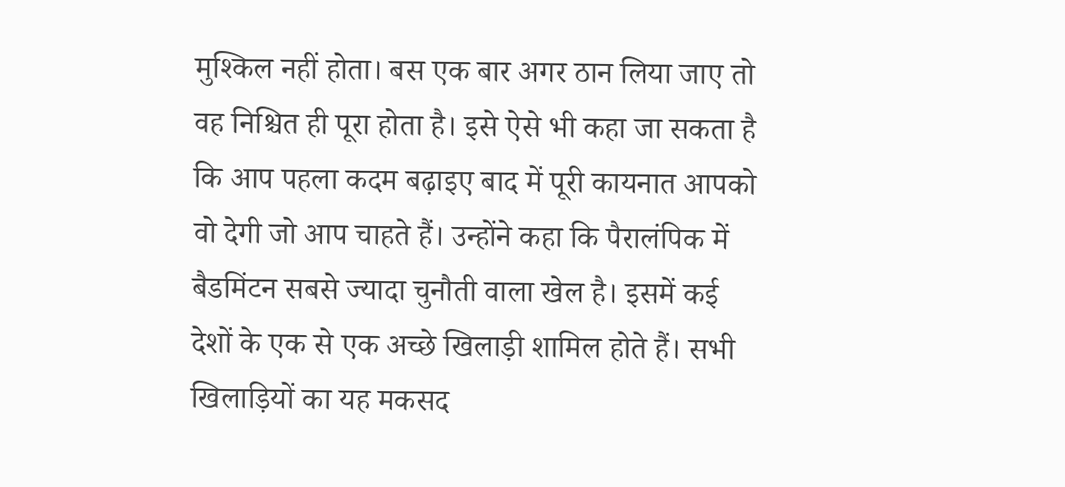मुश्किल नहीं होता। बस एक बार अगर ठान लिया जाए तो वह निश्चित ही पूरा होता है। इसे ऐसे भी कहा जा सकता है कि आप पहला कदम बढ़ाइए बाद में पूरी कायनात आपको वो देगी जो आप चाहते हैं। उन्होंने कहा कि पैरालंपिक में बैडमिंटन सबसे ज्यादा चुनौती वाला खेल है। इसमें कई देशों के एक से एक अच्छे खिलाड़ी शामिल होते हैं। सभी खिलाड़ियों का यह मकसद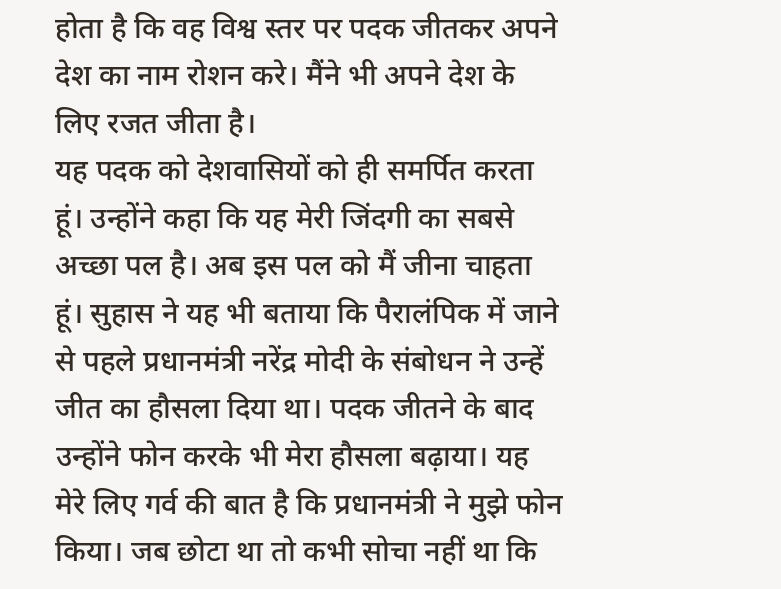होता है कि वह विश्व स्तर पर पदक जीतकर अपने देश का नाम रोशन करे। मैंने भी अपने देश के लिए रजत जीता है।
यह पदक को देशवासियों को ही समर्पित करता हूं। उन्होंने कहा कि यह मेरी जिंदगी का सबसे अच्छा पल है। अब इस पल को मैं जीना चाहता हूं। सुहास ने यह भी बताया कि पैरालंपिक में जाने से पहले प्रधानमंत्री नरेंद्र मोदी के संबोधन ने उन्हें जीत का हौसला दिया था। पदक जीतने के बाद उन्होंने फोन करके भी मेरा हौसला बढ़ाया। यह मेरे लिए गर्व की बात है कि प्रधानमंत्री ने मुझे फोन किया। जब छोटा था तो कभी सोचा नहीं था कि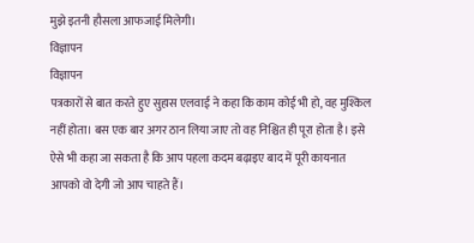मुझे इतनी हौसला आफजाई मिलेगी।
विज्ञापन
विज्ञापन
पत्रकारों से बात करते हुए सुहास एलवाई ने कहा कि काम कोई भी हो, वह मुश्किल नहीं होता। बस एक बार अगर ठान लिया जाए तो वह निश्चित ही पूरा होता है। इसे ऐसे भी कहा जा सकता है कि आप पहला कदम बढ़ाइए बाद में पूरी कायनात आपको वो देगी जो आप चाहते हैं।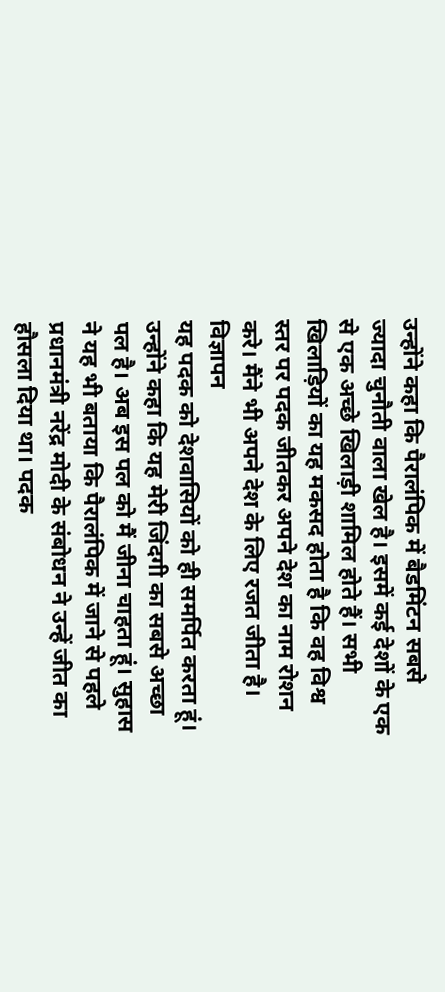उन्होंने कहा कि पैरालंपिक में बैडमिंटन सबसे ज्यादा चुनौती वाला खेल है। इसमें कई देशों के एक से एक अच्छे खिलाड़ी शामिल होते हैं। सभी खिलाड़ियों का यह मकसद होता है कि वह विश्व स्तर पर पदक जीतकर अपने देश का नाम रोशन करे। मैंने भी अपने देश के लिए रजत जीता है।
विज्ञापन
यह पदक को देशवासियों को ही समर्पित करता हूं। उन्होंने कहा कि यह मेरी जिंदगी का सबसे अच्छा पल है। अब इस पल को मैं जीना चाहता हूं। सुहास ने यह भी बताया कि पैरालंपिक में जाने से पहले प्रधानमंत्री नरेंद्र मोदी के संबोधन ने उन्हें जीत का हौसला दिया था। पदक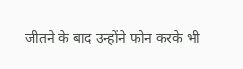जीतने के बाद उन्होंने फोन करके भी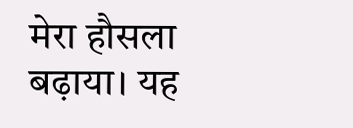मेरा हौसला बढ़ाया। यह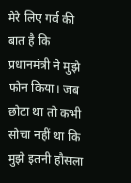मेरे लिए गर्व की बात है कि प्रधानमंत्री ने मुझे फोन किया। जब छोटा था तो कभी सोचा नहीं था कि मुझे इतनी हौसला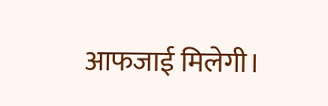आफजाई मिलेगी।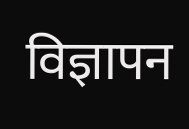विज्ञापन